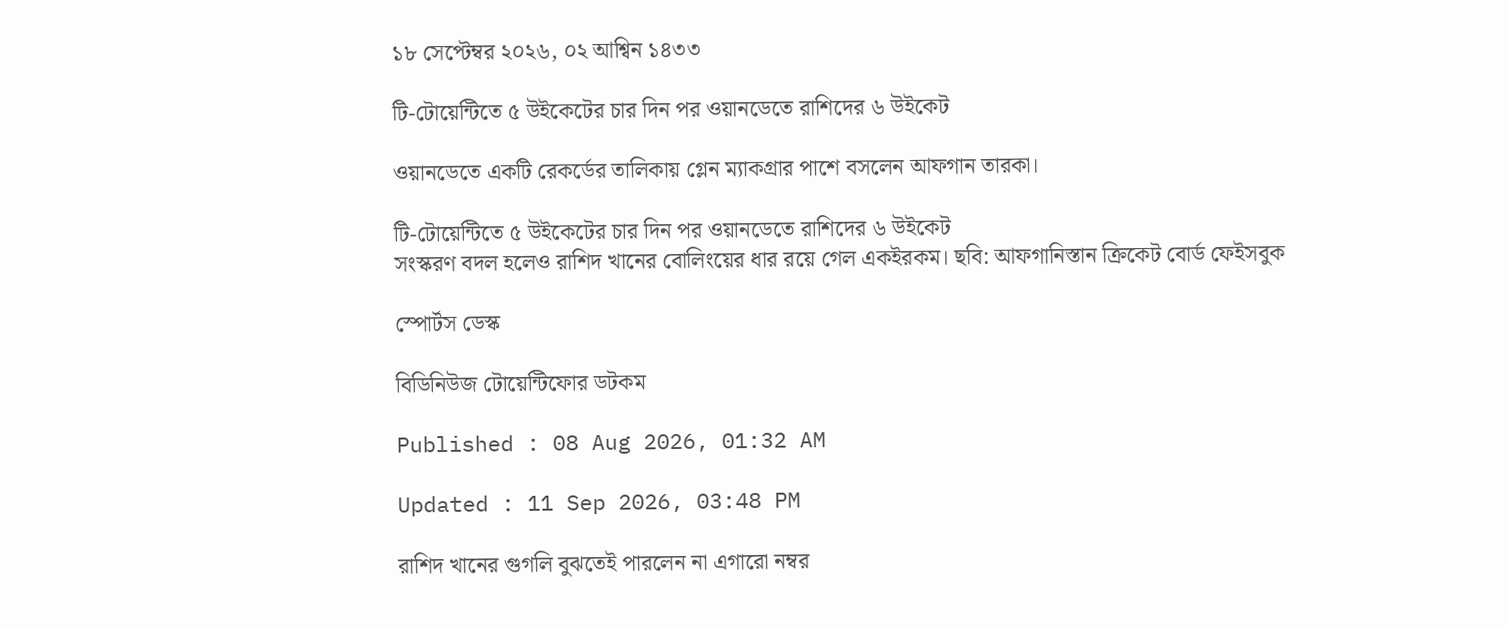১৮ সেপ্টেম্বর ২০২৬, ০২ আশ্বিন ১৪৩৩

টি-টোয়েন্টিতে ৫ উইকেটের চার দিন পর ওয়ানডেতে রাশিদের ৬ উইকেট

ওয়ানডেতে একটি রেকর্ডের তালিকায় গ্লেন ম্যাকগ্রার পাশে বসলেন আফগান তারকা।

টি-টোয়েন্টিতে ৫ উইকেটের চার দিন পর ওয়ানডেতে রাশিদের ৬ উইকেট
সংস্করণ বদল হলেও রাশিদ খানের বোলিংয়ের ধার রয়ে গেল একইরকম। ছবি: আফগানিস্তান ক্রিকেট বোর্ড ফেইসবুক

স্পোর্টস ডেস্ক

বিডিনিউজ টোয়েন্টিফোর ডটকম

Published : 08 Aug 2026, 01:32 AM

Updated : 11 Sep 2026, 03:48 PM

রাশিদ খানের গুগলি বুঝতেই পারলেন না এগারো নম্বর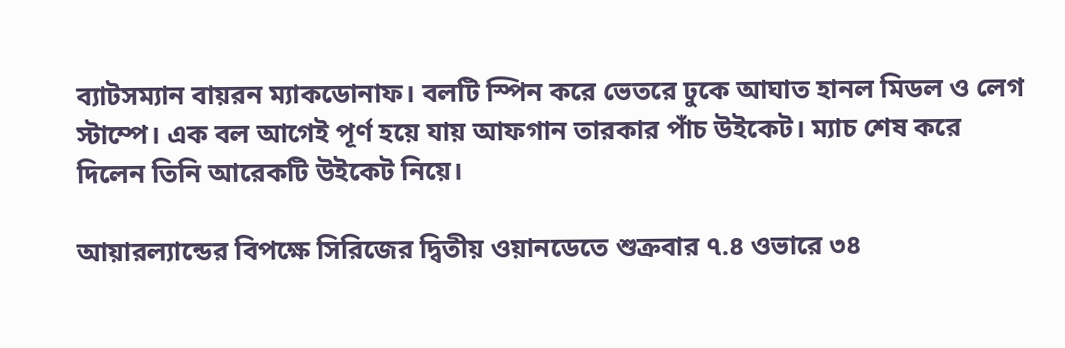ব্যাটসম্যান বায়রন ম্যাকডোনাফ। বলটি স্পিন করে ভেতরে ঢুকে আঘাত হানল মিডল ও লেগ স্টাম্পে। এক বল আগেই পূর্ণ হয়ে যায় আফগান তারকার পাঁচ উইকেট। ম্যাচ শেষ করে দিলেন তিনি আরেকটি উইকেট নিয়ে।

আয়ারল্যান্ডের বিপক্ষে সিরিজের দ্বিতীয় ওয়ানডেতে শুক্রবার ৭.৪ ওভারে ৩৪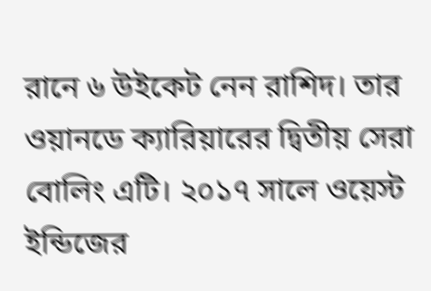রানে ৬ উইকেট নেন রাশিদ। তার ওয়ানডে ক্যারিয়ারের দ্বিতীয় সেরা বোলিং এটি। ২০১৭ সালে ওয়েস্ট ইন্ডিজের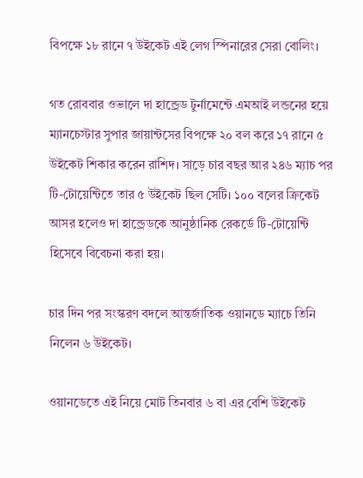বিপক্ষে ১৮ রানে ৭ উইকেট এই লেগ স্পিনারের সেরা বোলিং।

গত রোববার ওভালে দা হান্ড্রেড টুর্নামেন্টে এমআই লন্ডনের হয়ে ম্যানচেস্টার সুপার জায়ান্টসের বিপক্ষে ২০ বল করে ১৭ রানে ৫ উইকেট শিকার করেন রাশিদ। সাড়ে চার বছর আর ২৪৬ ম্যাচ পর টি-টোয়েন্টিতে তার ৫ উইকেট ছিল সেটি। ১০০ বলের ক্রিকেট আসর হলেও দা হান্ড্রেডকে আনুষ্ঠানিক রেকর্ডে টি-টোয়েন্টি হিসেবে বিবেচনা করা হয়।

চার দিন পর সংস্করণ বদলে আন্তর্জাতিক ওয়ানডে ম্যাচে তিনি নিলেন ৬ উইকেট।

ওয়ানডেতে এই নিয়ে মোট তিনবার ৬ বা এর বেশি উইকেট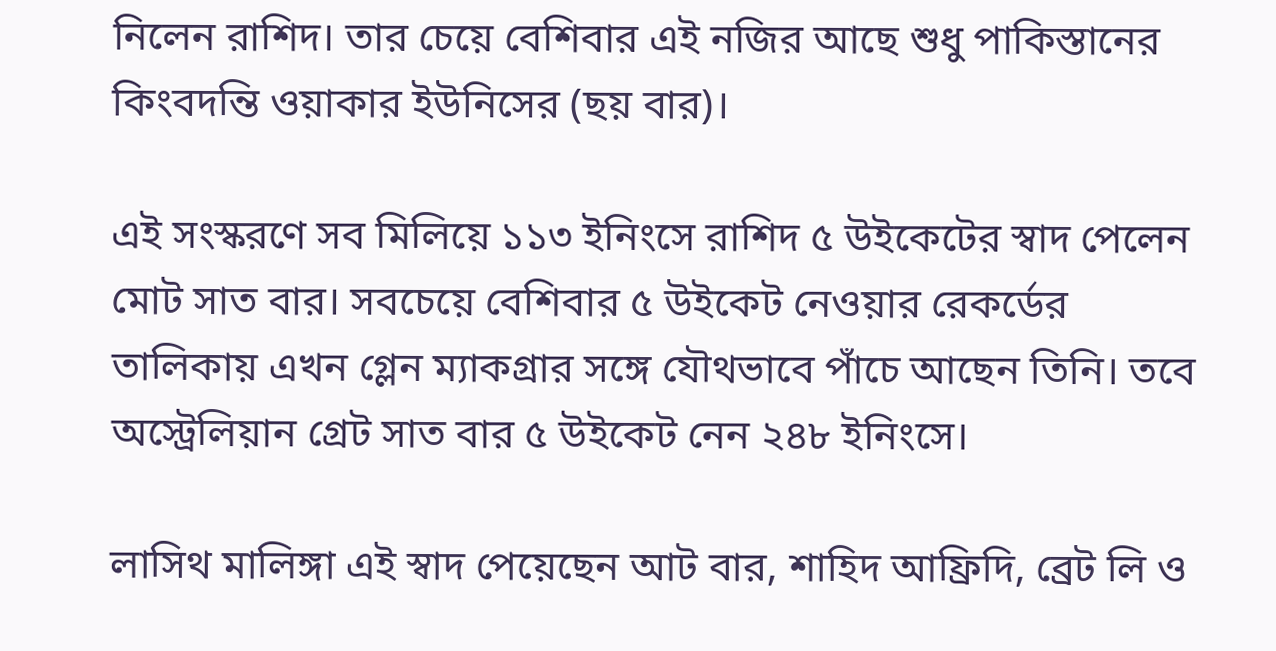নিলেন রাশিদ। তার চেয়ে বেশিবার এই নজির আছে শুধু পাকিস্তানের কিংবদন্তি ওয়াকার ইউনিসের (ছয় বার)।

এই সংস্করণে সব মিলিয়ে ১১৩ ইনিংসে রাশিদ ৫ উইকেটের স্বাদ পেলেন মোট সাত বার। সবচেয়ে বেশিবার ৫ উইকেট নেওয়ার রেকর্ডের তালিকায় এখন গ্লেন ম্যাকগ্রার সঙ্গে যৌথভাবে পাঁচে আছেন তিনি। তবে অস্ট্রেলিয়ান গ্রেট সাত বার ৫ উইকেট নেন ২৪৮ ইনিংসে।

লাসিথ মালিঙ্গা এই স্বাদ পেয়েছেন আট বার, শাহিদ আফ্রিদি, ব্রেট লি ও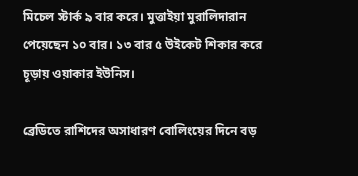মিচেল স্টার্ক ৯ বার করে। মুত্তাইয়া মুরালিদারান পেয়েছেন ১০ বার। ১৩ বার ৫ উইকেট শিকার করে চূড়ায় ওয়াকার ইউনিস।

ব্রেডিতে রাশিদের অসাধারণ বোলিংয়ের দিনে বড়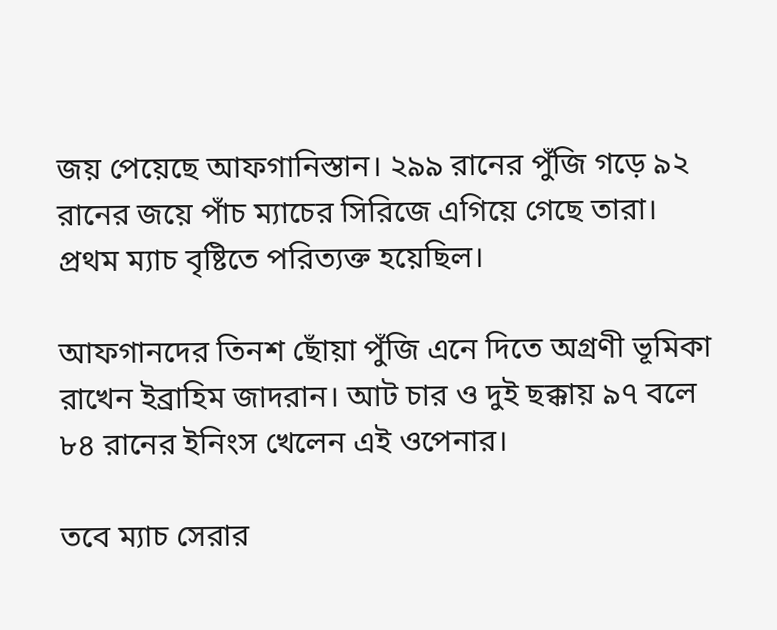জয় পেয়েছে আফগানিস্তান। ২৯৯ রানের পুঁজি গড়ে ৯২ রানের জয়ে পাঁচ ম্যাচের সিরিজে এগিয়ে গেছে তারা। প্রথম ম্যাচ বৃষ্টিতে পরিত্যক্ত হয়েছিল।

আফগানদের তিনশ ছোঁয়া পুঁজি এনে দিতে অগ্রণী ভূমিকা রাখেন ইব্রাহিম জাদরান। আট চার ও দুই ছক্কায় ৯৭ বলে ৮৪ রানের ইনিংস খেলেন এই ওপেনার।

তবে ম্যাচ সেরার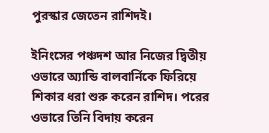পুরস্কার জেতেন রাশিদই।

ইনিংসের পঞ্চদশ আর নিজের দ্বিতীয় ওভারে অ্যান্ডি বালবার্নিকে ফিরিয়ে শিকার ধরা শুরু করেন রাশিদ। পরের ওভারে তিনি বিদায় করেন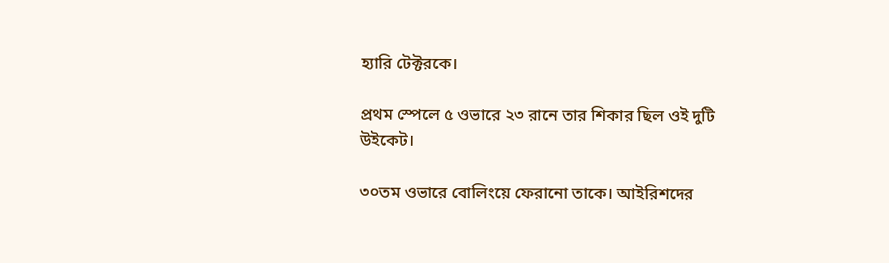হ্যারি টেক্টরকে।

প্রথম স্পেলে ৫ ওভারে ২৩ রানে তার শিকার ছিল ওই দুটি উইকেট।

৩০তম ওভারে বোলিংয়ে ফেরানো তাকে। আইরিশদের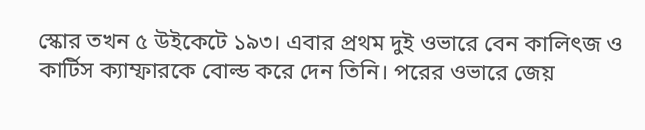স্কোর তখন ৫ উইকেটে ১৯৩। এবার প্রথম দুই ওভারে বেন কালিৎজ ও কার্টিস ক্যাম্ফারকে বোল্ড করে দেন তিনি। পরের ওভারে জেয়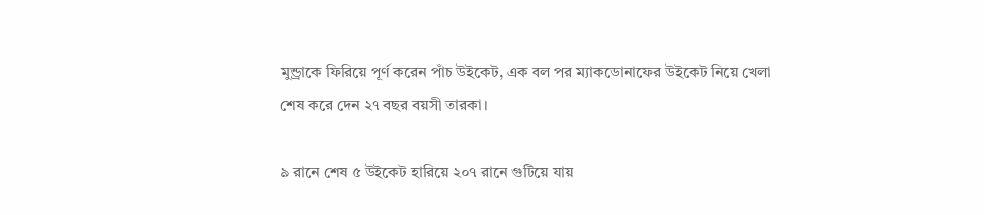মুন্ড্রাকে ফিরিয়ে পূর্ণ করেন পাঁচ উইকেট, এক বল পর ম্যাকডোনাফের উইকেট নিয়ে খেলা শেষ করে দেন ২৭ বছর বয়সী তারকা।

৯ রানে শেষ ৫ উইকেট হারিয়ে ২০৭ রানে গুটিয়ে যায়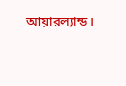আয়ারল্যান্ড।